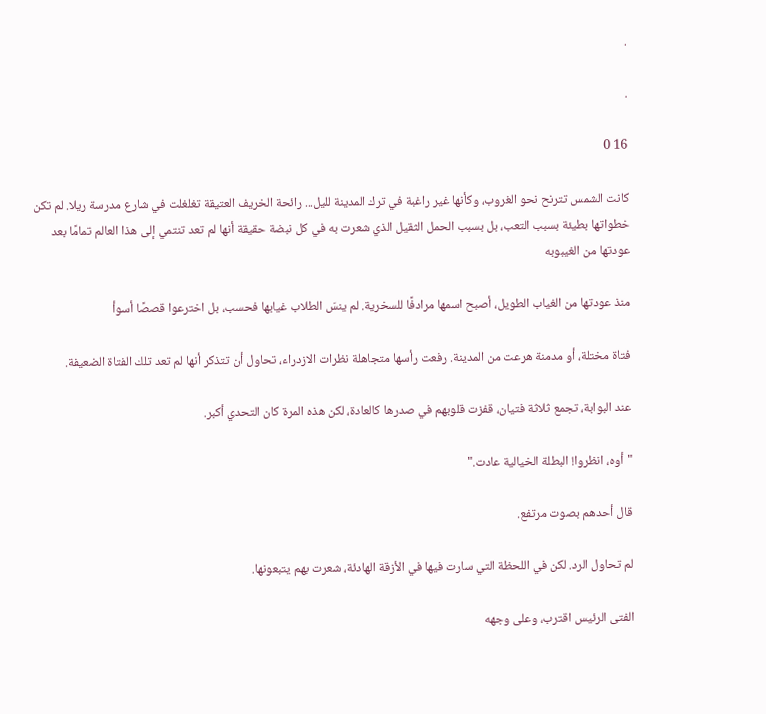.

.

16 0

كانت الشمس تترنح نحو الغروب، وكأنها غير راغبة في ترك المدينة لليل... رائحة الخريف العتيقة تغلغلت في شارع مدرسة ريلا. لم تكن خطواتها بطيئة بسبب التعب، بل بسبب الحمل الثقيل الذي شعرت به في كل نبضة حقيقة أنها لم تعد تنتمي إلى هذا العالم تمامًا بعد عودتها من الغيبوبه

منذ عودتها من الغياب الطويل، أصبح اسمها مرادفًا للسخرية. لم ينسَ الطلاب غيابها فحسب، بل اخترعوا قصصًا أسوأ

فتاة مختلة، أو مدمنة هرعت من المدينة. رفعت رأسها متجاهلة نظرات الازدراء، تحاول أن تتذكر أنها لم تعد تلك الفتاة الضعيفة.

عند البوابة، تجمع ثلاثة فتيان، قفزت قلوبهم في صدرها كالعادة، لكن هذه المرة كان التحدي أكبر.

"أوه، انظروا! البطلة الخيالية عادت."

قال أحدهم بصوت مرتفع.

لم تحاول الرد. لكن في اللحظة التي سارت فيها في الأزقة الهادئة، شعرت بهم يتبعونها.

الفتى الرئيس اقترب، وعلى وجهه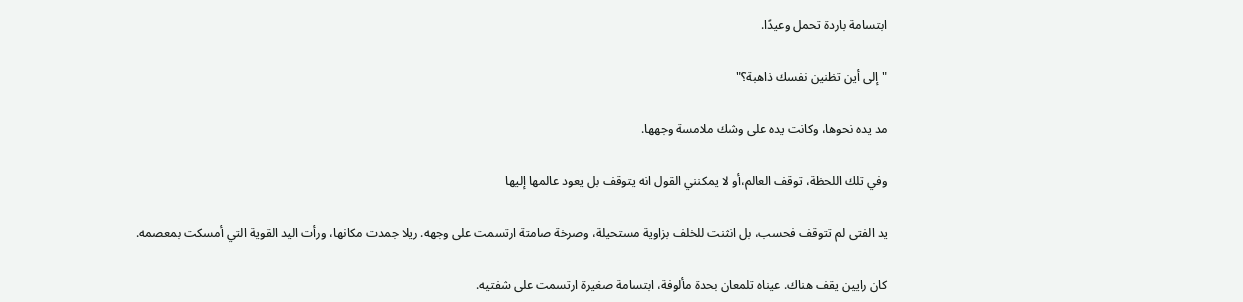ابتسامة باردة تحمل وعيدًا.

"إلى أين تظنين نفسك ذاهبة؟"

مد يده نحوها، وكانت يده على وشك ملامسة وجهها.

وفي تلك اللحظة، توقف العالم،أو لا يمكنني القول انه يتوقف بل يعود عالمها إليها

يد الفتى لم تتوقف فحسب، بل انثنت للخلف بزاوية مستحيلة، وصرخة صامتة ارتسمت على وجهه. ريلا جمدت مكانها، ورأت اليد القوية التي أمسكت بمعصمه.

كان رايين يقف هناك. عيناه تلمعان بحدة مألوفة، ابتسامة صغيرة ارتسمت على شفتيه.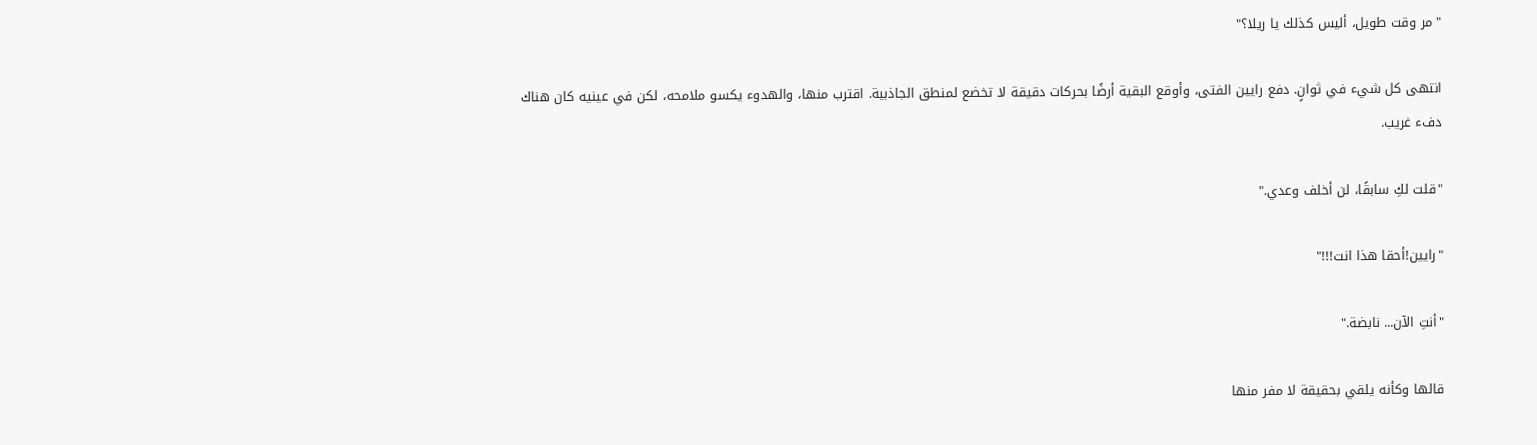"مر وقت طويل، أليس كذلك يا ريلا؟"

انتهى كل شيء في ثوانٍ. دفع رايين الفتى، وأوقع البقية أرضًا بحركات دقيقة لا تخضع لمنطق الجاذبية. اقترب منها، والهدوء يكسو ملامحه، لكن في عينيه كان هناك دفء غريب.

"قلت لكِ سابقًا، لن أخلف وعدي."

"رايين!أحقا هذا انت!!!"

"أنتِ الآن... نابضة."

قالها وكأنه يلقي بحقيقة لا مفر منها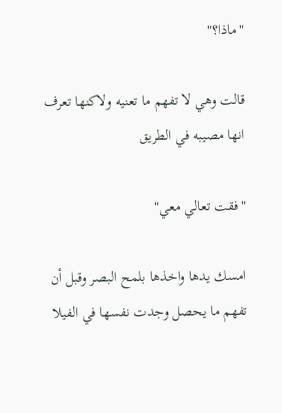"ماذا؟"

قالت وهي لا تفهم ما تعنيه ولاكنها تعرف انها مصيبه في الطريق

"فقت تعالي معي"

امسك يدها واخذها بلمح البصر وقبل أن تفهم ما يحصل وجدت نفسها في الفيلا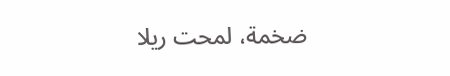ضخمة، لمحت ريلا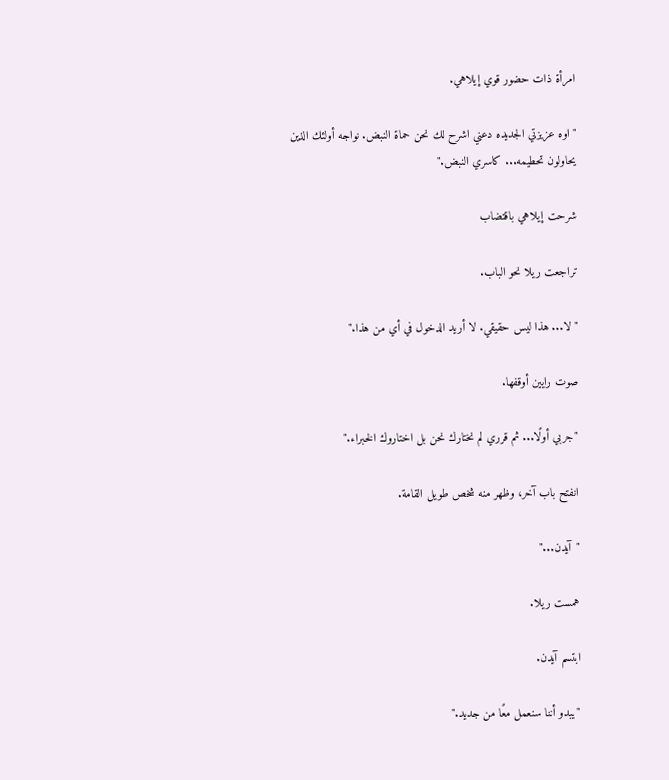امرأة ذات حضور قوي إيلاهي.

"اوه عزيزتي الجديده دعني اشرح لك نحن حماة النبض. نواجه أولئك الذين يحاولون تحطيمه... كاسري النبض."

شرحت إيلاهي باقتضاب

تراجعت ريلا نحو الباب.

"لا... هذا ليس حقيقي. لا أريد الدخول في أي من هذا."

صوت رايين أوقفها.

"جربي أولًا... ثم قرري لم نختارك نحن بل اختاروك الخبراء."

انفتح باب آخر، وظهر منه شخص طويل القامة.

"آيدن..."

همست ريلا.

ابتسم آيدن.

"يبدو أننا سنعمل معًا من جديد."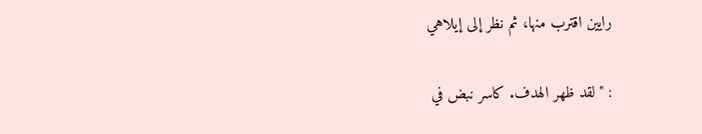رايين اقترب منها، ثم نظر إلى إيلاهي

: "لقد ظهر الهدف. كاسر نبض في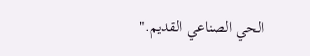الحي الصناعي القديم."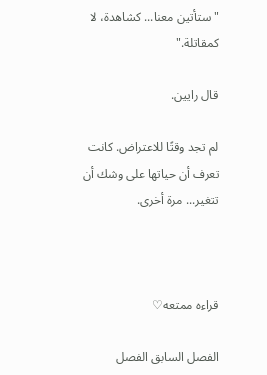"ستأتين معنا... كشاهدة، لا كمقاتلة."

قال رايين.

لم تجد وقتًا للاعتراض. كانت تعرف أن حياتها على وشك أن تتغير... مرة أخرى.



قراءه ممتعه♡

الفصل السابق الفصل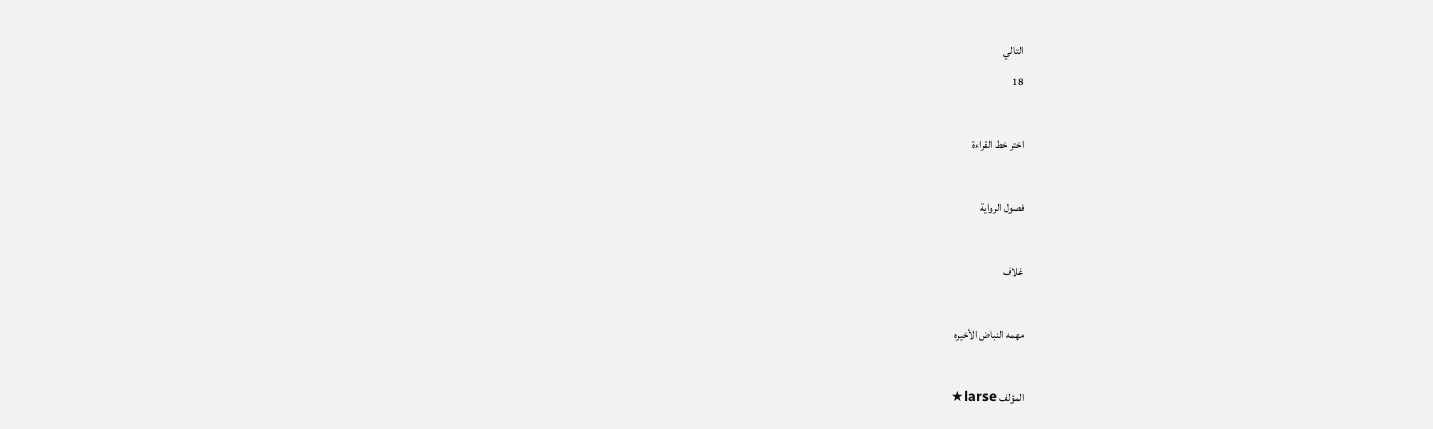التالي
18

اختر خط القراءة

فصول الرواية

غلاف

مهمه النباض الأخيره

المؤلف larse★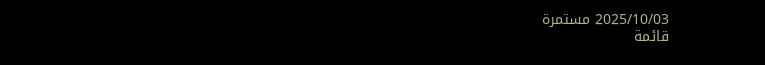2025/10/03 مستمرة
قائمة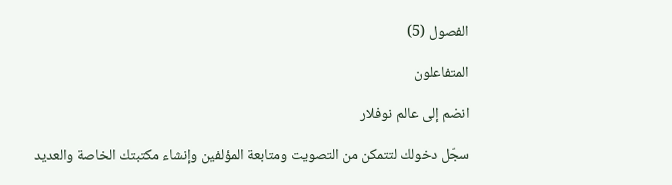الفصول (5)

المتفاعلون

انضم إلى عالم نوفلار

سجّل دخولك لتتمكن من التصويت ومتابعة المؤلفين وإنشاء مكتبتك الخاصة والعديد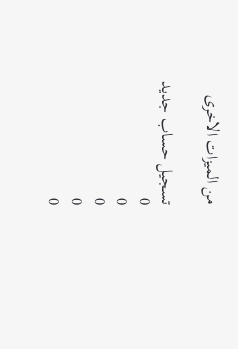من الميزات الاخرى

تسجيل حساب جديد
0
0
0
0
0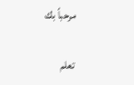مرحباً بك

تعلم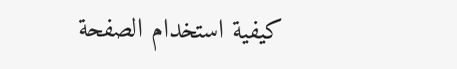كيفية استخدام الصفحة